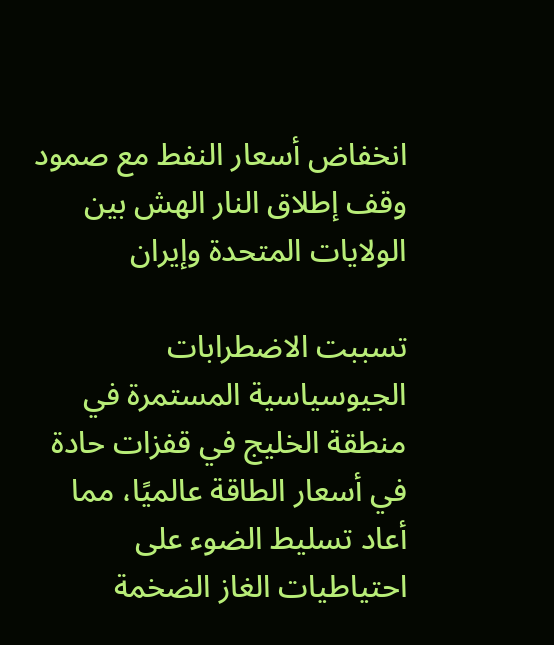انخفاض أسعار النفط مع صمود وقف إطلاق النار الهش بين الولايات المتحدة وإيران

تسببت الاضطرابات الجيوسياسية المستمرة في منطقة الخليج في قفزات حادة في أسعار الطاقة عالميًا، مما أعاد تسليط الضوء على احتياطيات الغاز الضخمة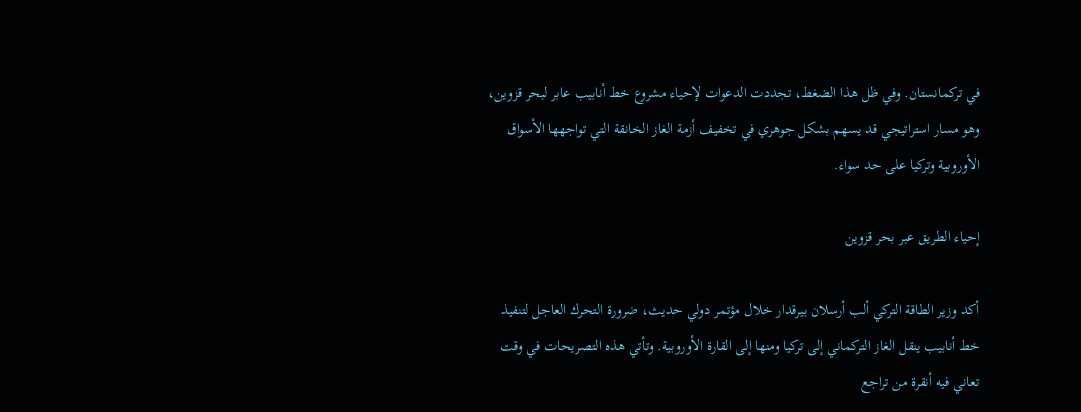في تركمانستان. وفي ظل هذا الضغط، تجددت الدعوات لإحياء مشروع خط أنابيب عابر لبحر قزوين، وهو مسار استراتيجي قد يسهم بشكل جوهري في تخفيف أزمة الغاز الخانقة التي تواجهها الأسواق الأوروبية وتركيا على حد سواء.

إحياء الطريق عبر بحر قزوين

أكد وزير الطاقة التركي ألب أرسلان بيرقدار خلال مؤتمر دولي حديث، ضرورة التحرك العاجل لتنفيذ خط أنابيب ينقل الغاز التركماني إلى تركيا ومنها إلى القارة الأوروبية. وتأتي هذه التصريحات في وقت تعاني فيه أنقرة من تراجع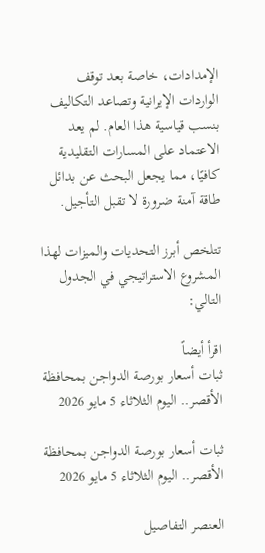الإمدادات، خاصة بعد توقف الواردات الإيرانية وتصاعد التكاليف بنسب قياسية هذا العام. لم يعد الاعتماد على المسارات التقليدية كافيًا، مما يجعل البحث عن بدائل طاقة آمنة ضرورة لا تقبل التأجيل.

تتلخص أبرز التحديات والميزات لهذا المشروع الاستراتيجي في الجدول التالي:

اقرأ أيضاً
ثبات أسعار بورصة الدواجن بمحافظة الأقصر.. اليوم الثلاثاء 5 مايو 2026

ثبات أسعار بورصة الدواجن بمحافظة الأقصر.. اليوم الثلاثاء 5 مايو 2026

العنصر التفاصيل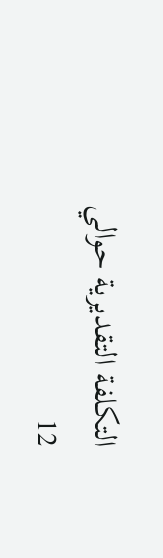التكلفة التقديرية حوالي 12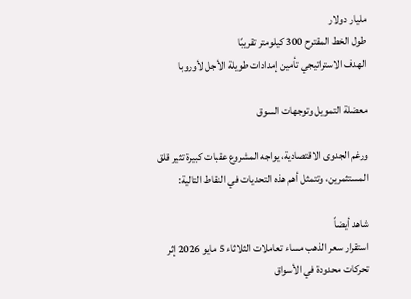مليار دولار
طول الخط المقترح 300 كيلومتر تقريبًا
الهدف الاستراتيجي تأمين إمدادات طويلة الأجل لأوروبا

معضلة التمويل وتوجهات السوق

ورغم الجدوى الاقتصادية، يواجه المشروع عقبات كبيرة تثير قلق المستثمرين، وتتمثل أهم هذه التحديات في النقاط التالية:

شاهد أيضاً
استقرار سعر الذهب مساء تعاملات الثلاثاء 5 مايو 2026 إثر تحركات محدودة في الأسواق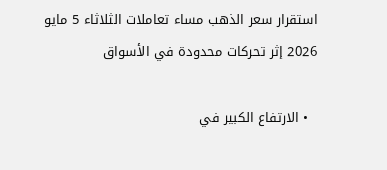استقرار سعر الذهب مساء تعاملات الثلاثاء 5 مايو 2026 إثر تحركات محدودة في الأسواق

  • الارتفاع الكبير في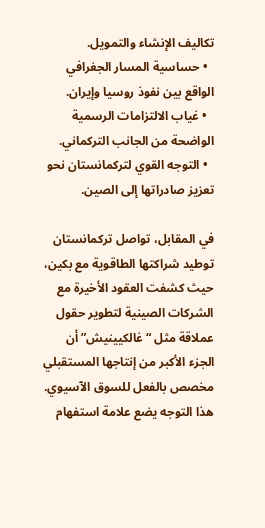تكاليف الإنشاء والتمويل.
  • حساسية المسار الجغرافي الواقع بين نفوذ روسيا وإيران.
  • غياب الالتزامات الرسمية الواضحة من الجانب التركماني.
  • التوجه القوي لتركمانستان نحو تعزيز صادراتها إلى الصين.

في المقابل، تواصل تركمانستان توطيد شراكتها الطاقوية مع بكين، حيث كشفت العقود الأخيرة مع الشركات الصينية لتطوير حقول عملاقة مثل “غالكيينيش” أن الجزء الأكبر من إنتاجها المستقبلي مخصص بالفعل للسوق الآسيوي. هذا التوجه يضع علامة استفهام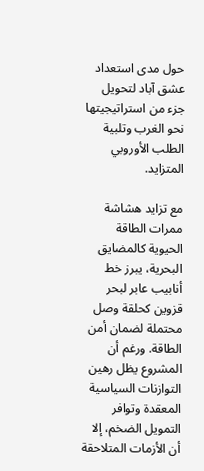حول مدى استعداد عشق آباد لتحويل جزء من استراتيجيتها نحو الغرب وتلبية الطلب الأوروبي المتزايد.

مع تزايد هشاشة ممرات الطاقة الحيوية كالمضايق البحرية، يبرز خط أنابيب عابر لبحر قزوين كحلقة وصل محتملة لضمان أمن الطاقة. ورغم أن المشروع يظل رهين التوازنات السياسية المعقدة وتوافر التمويل الضخم، إلا أن الأزمات المتلاحقة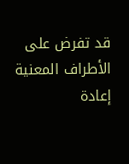قد تفرض على الأطراف المعنية إعادة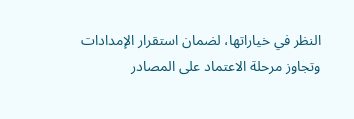النظر في خياراتها، لضمان استقرار الإمدادات وتجاوز مرحلة الاعتماد على المصادر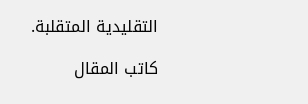التقليدية المتقلبة.

كاتب المقال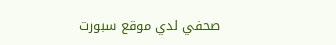صحفي لدي موقع سبورت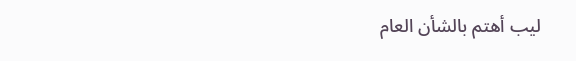ليب أهتم بالشأن العام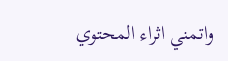واتمني اثراء المحتوي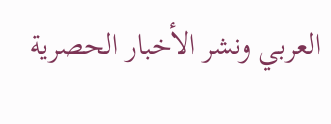العربي ونشر الأخبار الحصرية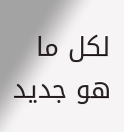لكل ما هو جديد